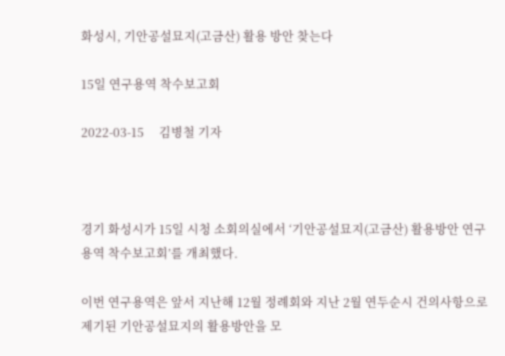화성시, 기안공설묘지(고금산) 활용 방안 찾는다

15일 연구용역 착수보고회

2022-03-15     김병철 기자



경기 화성시가 15일 시청 소회의실에서 ‘기안공설묘지(고금산) 활용방안 연구용역 착수보고회’를 개최했다.

이번 연구용역은 앞서 지난해 12월 정례회와 지난 2월 연두순시 건의사항으로 제기된 기안공설묘지의 활용방안을 모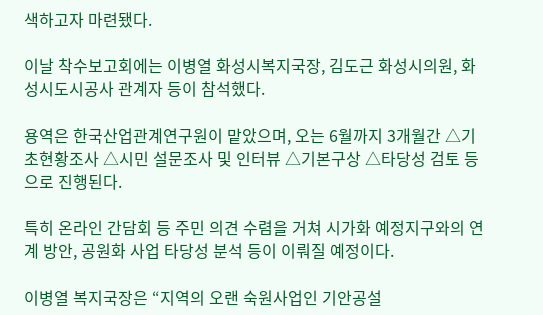색하고자 마련됐다.

이날 착수보고회에는 이병열 화성시복지국장, 김도근 화성시의원, 화성시도시공사 관계자 등이 참석했다.

용역은 한국산업관계연구원이 맡았으며, 오는 6월까지 3개월간 △기초현황조사 △시민 설문조사 및 인터뷰 △기본구상 △타당성 검토 등으로 진행된다.

특히 온라인 간담회 등 주민 의견 수렴을 거쳐 시가화 예정지구와의 연계 방안, 공원화 사업 타당성 분석 등이 이뤄질 예정이다.

이병열 복지국장은 “지역의 오랜 숙원사업인 기안공설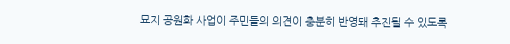묘지 공원화 사업이 주민들의 의견이 충분히 반영돼 추진될 수 있도록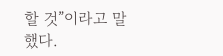할 것”이라고 말했다.